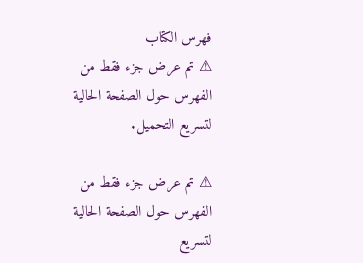فهرس الكتاب
⚠ تم عرض جزء فقط من الفهرس حول الصفحة الحالية لتسريع التحميل.

⚠ تم عرض جزء فقط من الفهرس حول الصفحة الحالية لتسريع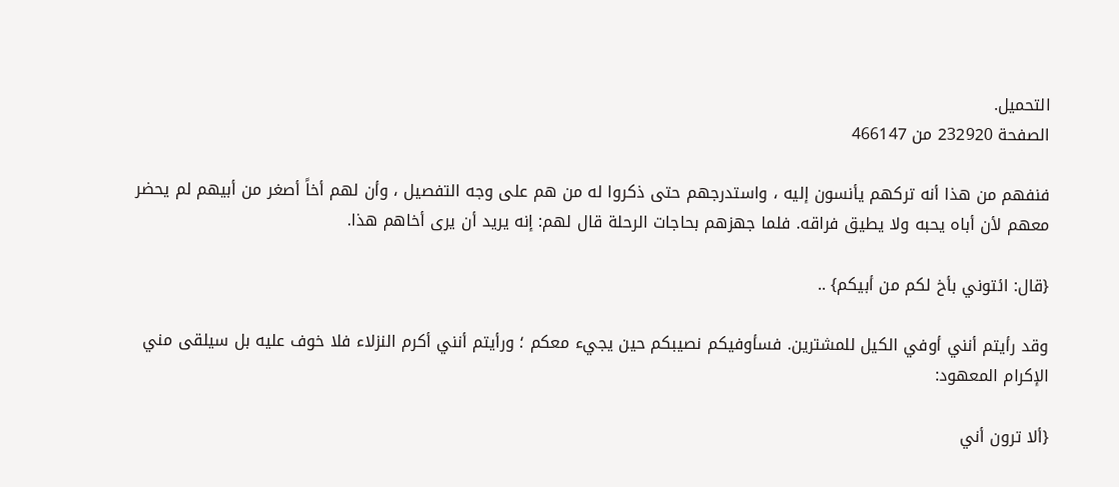التحميل.
الصفحة 232920 من 466147

فنفهم من هذا أنه تركهم يأنسون إليه ، واستدرجهم حتى ذكروا له من هم على وجه التفصيل ، وأن لهم أخاً أصغر من أبيهم لم يحضر معهم لأن أباه يحبه ولا يطيق فراقه. فلما جهزهم بحاجات الرحلة قال لهم: إنه يريد أن يرى أخاهم هذا.

{قال: ائتوني بأخ لكم من أبيكم} ..

وقد رأيتم أنني أوفي الكيل للمشترين. فسأوفيكم نصيبكم حين يجيء معكم ؛ ورأيتم أنني أكرم النزلاء فلا خوف عليه بل سيلقى مني الإكرام المعهود:

{ألا ترون أني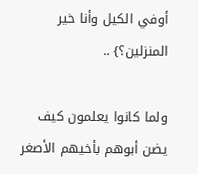أوفي الكيل وأنا خير المنزلين؟} ..

ولما كانوا يعلمون كيف يضن أبوهم بأخيهم الأصغر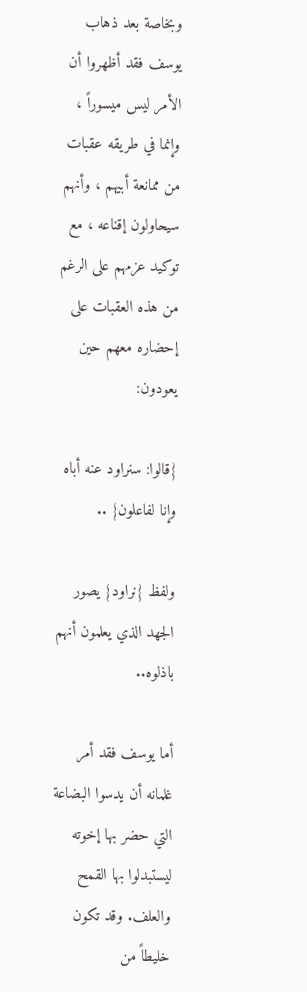وبخاصة بعد ذهاب يوسف فقد أظهروا أن الأمر ليس ميسوراً ، وإنما في طريقه عقبات من ممانعة أبيهم ، وأنهم سيحاولون إقناعه ، مع توكيد عزمهم على الرغم من هذه العقبات على إحضاره معهم حين يعودون:

{قالوا: سنراود عنه أباه وإنا لفاعلون} ..

ولفظ {نراود} يصور الجهد الذي يعلمون أنهم باذلوه..

أما يوسف فقد أمر غلمانه أن يدسوا البضاعة التي حضر بها إخوته ليستبدلوا بها القمح والعلف. وقد تكون خليطاً من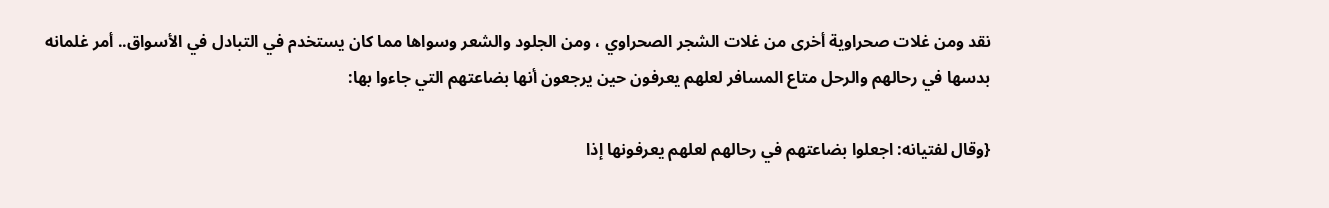نقد ومن غلات صحراوية أخرى من غلات الشجر الصحراوي ، ومن الجلود والشعر وسواها مما كان يستخدم في التبادل في الأسواق.. أمر غلمانه بدسها في رحالهم والرحل متاع المسافر لعلهم يعرفون حين يرجعون أنها بضاعتهم التي جاءوا بها:

{وقال لفتيانه: اجعلوا بضاعتهم في رحالهم لعلهم يعرفونها إذا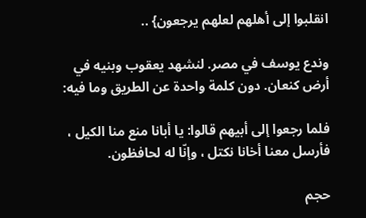انقلبوا إلى أهلهم لعلهم يرجعون} ..

وندع يوسف في مصر. لنشهد يعقوب وبنيه في أرض كنعان. دون كلمة واحدة عن الطريق وما فيه:

فلما رجعوا إلى أبيهم قالوا: يا أبانا منع منا الكيل ، فأرسل معنا أخانا نكتل ، وإنّا له لحافظون.

حجم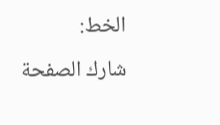الخط:
شارك الصفحة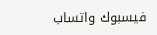فيسبوك واتساب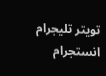تويتر تليجرام انستجرام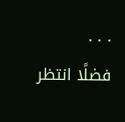. . .
فضلًا انتظر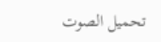تحميل الصوت